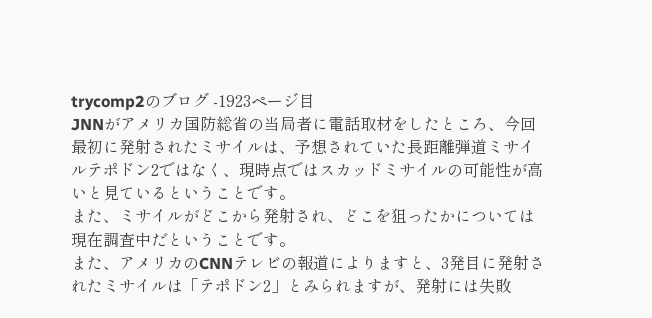trycomp2のブログ -1923ページ目
JNNがアメリカ国防総省の当局者に電話取材をしたところ、今回最初に発射されたミサイルは、予想されていた長距離弾道ミサイルテポドン2ではなく、現時点ではスカッドミサイルの可能性が高いと見ているということです。
また、ミサイルがどこから発射され、どこを狙ったかについては現在調査中だということです。
また、アメリカのCNNテレビの報道によりますと、3発目に発射されたミサイルは「テポドン2」とみられますが、発射には失敗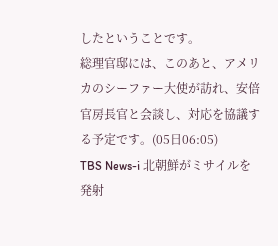したということです。
総理官邸には、このあと、アメリカのシーファー大使が訪れ、安倍官房長官と会談し、対応を協議する予定です。(05日06:05)
TBS News-i 北朝鮮がミサイルを発射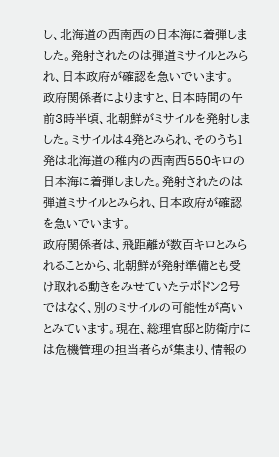し、北海道の西南西の日本海に着弾しました。発射されたのは弾道ミサイルとみられ、日本政府が確認を急いでいます。
政府関係者によりますと、日本時間の午前3時半頃、北朝鮮がミサイルを発射しました。ミサイルは4発とみられ、そのうち1発は北海道の稚内の西南西550キロの日本海に着弾しました。発射されたのは弾道ミサイルとみられ、日本政府が確認を急いでいます。
政府関係者は、飛距離が数百キロとみられることから、北朝鮮が発射準備とも受け取れる動きをみせていたテポドン2号ではなく、別のミサイルの可能性が高いとみています。現在、総理官邸と防衛庁には危機管理の担当者らが集まり、情報の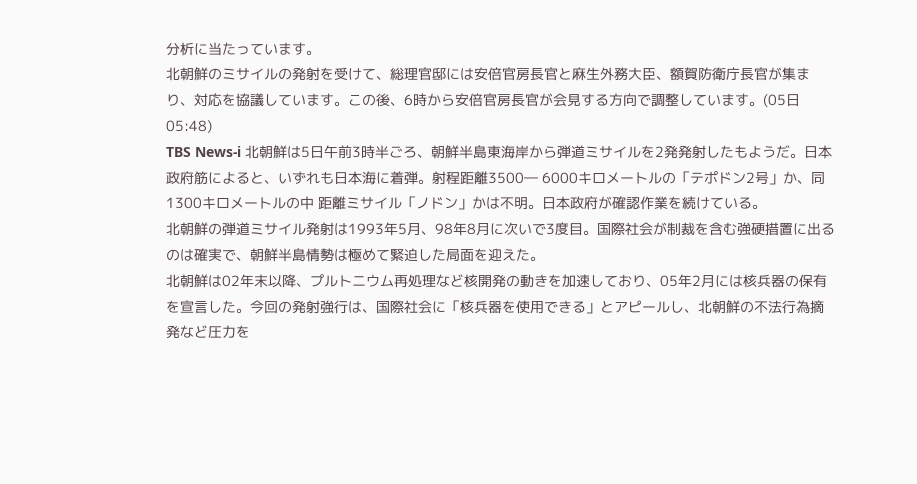分析に当たっています。
北朝鮮のミサイルの発射を受けて、総理官邸には安倍官房長官と麻生外務大臣、額賀防衛庁長官が集まり、対応を協議しています。この後、6時から安倍官房長官が会見する方向で調整しています。(05日05:48)
TBS News-i 北朝鮮は5日午前3時半ごろ、朝鮮半島東海岸から弾道ミサイルを2発発射したもようだ。日本政府筋によると、いずれも日本海に着弾。射程距離3500― 6000キロメートルの「テポドン2号」か、同1300キロメートルの中 距離ミサイル「ノドン」かは不明。日本政府が確認作業を続けている。
北朝鮮の弾道ミサイル発射は1993年5月、98年8月に次いで3度目。国際社会が制裁を含む強硬措置に出るのは確実で、朝鮮半島情勢は極めて緊迫した局面を迎えた。
北朝鮮は02年末以降、プルトニウム再処理など核開発の動きを加速しており、05年2月には核兵器の保有を宣言した。今回の発射強行は、国際社会に「核兵器を使用できる」とアピールし、北朝鮮の不法行為摘発など圧力を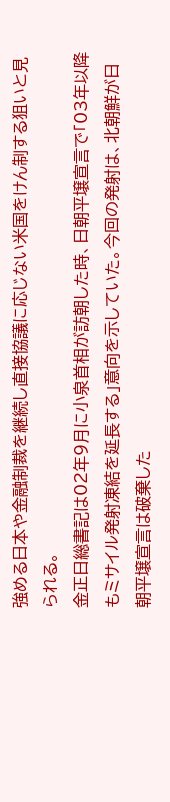強める日本や金融制裁を継続し直接協議に応じない米国をけん制する狙いと見られる。
金正日総書記は02年9月に小泉首相が訪朝した時、日朝平壌宣言で「03年以降もミサイル発射凍結を延長する」意向を示していた。今回の発射は、北朝鮮が日朝平壌宣言は破棄した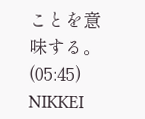ことを意味する。 (05:45)
NIKKEI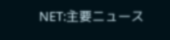NET:主要ニュース